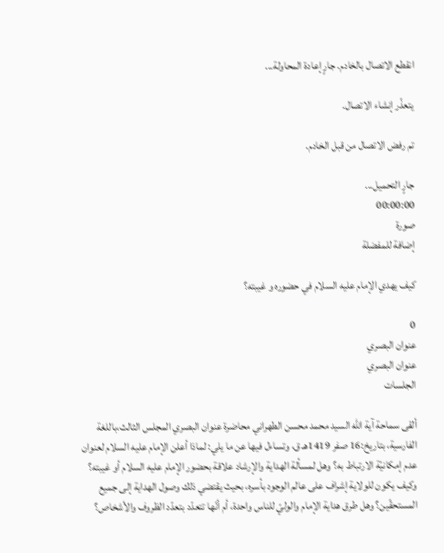انقطع الاتصال بالخادم. جارٍ إعادة المحاولة...

يتعذّر إنشاء الاتصال.

تم رفض الاتصال من قبل الخادم.

جارٍ التحميل...
00:00:00
صورة
إضافة للمفضلة

كيف يهدي الإمام عليه السلام في حضوره و غيبته؟

0
عنوان البصري
عنوان البصري
الجلسات

ألقى سماحة آية الله السيد محمد محسن الطهراني محاضرة عنوان البصري المجلس الثالث،باللغة الفارسية، بتاريخ:16 صفر 1419هـ ق، وتساءل فيها عن ما يلي: لماذا أعلن الإمام عليه السلام لعنوان عدم إمكانيّة الارتباط به؟ وهل لمسألة الهداية والإرشاد علاقة بحضور الإمام عليه السلام أو غيبته؟ وكيف يكون للولاية إشراف على عالم الوجود بأسره، بحيث يقتضي ذلك وصول الهداية إلى جميع المستحقّين؟ وهل طرق هداية الإمام والوليّ للناس واحدة، أم أنّها تتعدّد بتعدّد الظروف والأشخاص؟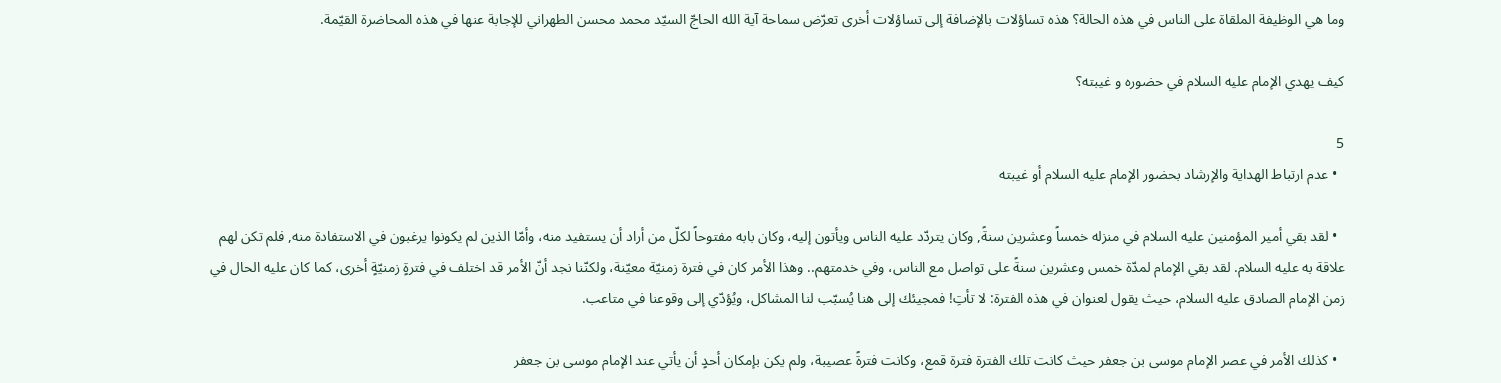وما هي الوظيفة الملقاة على الناس في هذه الحالة؟ هذه تساؤلات بالإضافة إلى تساؤلات أخرى تعرّض سماحة آية الله الحاجّ السيّد محمد محسن الطهراني للإجابة عنها في هذه المحاضرة القيّمة.

كيف يهدي الإمام عليه السلام في حضوره و غيبته؟

5
  • عدم ارتباط الهداية والإرشاد بحضور الإمام عليه السلام أو غيبته

  • لقد بقي أمير المؤمنين عليه السلام في منزله خمساً وعشرين سنةً, وكان يتردّد عليه الناس ويأتون إليه، وكان بابه مفتوحاً لكلّ من أراد أن يستفيد منه، وأمّا الذين لم يكونوا يرغبون في الاستفادة منه, فلم تكن لهم علاقة به عليه السلام. لقد بقي الإمام لمدّة خمس وعشرين سنةً على تواصل مع الناس، وفي خدمتهم.. وهذا الأمر كان في فترة زمنيّة معيّنة، ولكنّنا نجد أنّ الأمر قد اختلف في فترةٍ زمنيّةٍ أخرى، كما كان عليه الحال في زمن الإمام الصادق عليه السلام، حيث يقول لعنوان في هذه الفترة: لا تأتِ! فمجيئك إلى هنا يُسبّب لنا المشاكل، ويُؤدّي إلى وقوعنا في متاعب.

  • كذلك الأمر في عصر الإمام موسى بن جعفر حيث كانت تلك الفترة فترة قمع، وكانت فترةً عصيبة، ولم يكن بإمكان أحدٍ أن يأتي عند الإمام موسى بن جعفر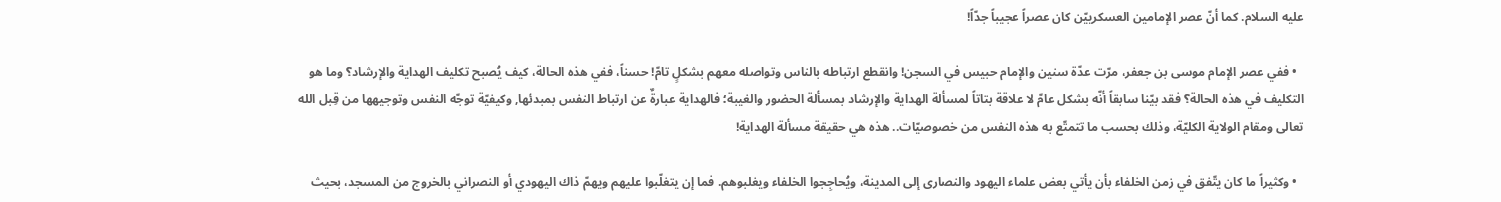عليه السلام. كما أنّ عصر الإمامين العسكرييّن كان عصراً عجيباً جدّاً!

  • ففي عصر الإمام موسى بن جعفر، مرّت عدّة سنين والإمام حبيس في السجن! وانقطع ارتباطه بالناس وتواصله معهم بشكلٍ تامّ! حسناً، ففي هذه الحالة، كيف يُصبح تكليف الهداية والإرشاد؟ وما هو التكليف في هذه الحالة؟ فقد بيّنا سابقاً أنّه بشكل عامّ لا علاقة بتاتاً لمسألة الهداية والإرشاد بمسألة الحضور والغيبة؛ فالهداية عبارةٌ عن ارتباط النفس بمبدئها, وكيفيّة توجّه النفس وتوجيهها من قِبل الله تعالى ومقام الولاية الكليّة، وذلك بحسب ما تتمتّع به هذه النفس من خصوصيّات.. هذه هي حقيقة مسألة الهداية!

  • وكثيراً ما كان يتّفق في زمن الخلفاء بأن يأتي بعض علماء اليهود والنصارى إلى المدينة، ويُحاجِجوا الخلفاء ويغلبوهم. فما إن يتغلّبوا عليهم ويهمّ ذاك اليهودي أو النصراني بالخروج من المسجد، بحيث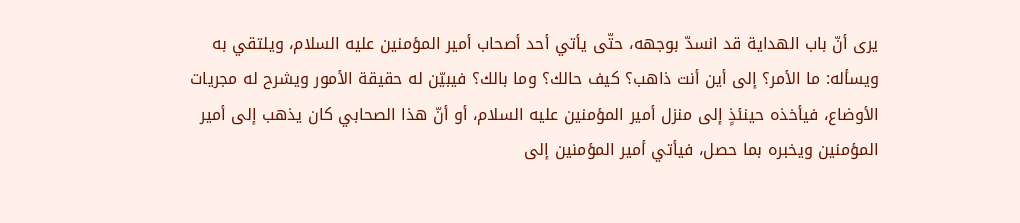يرى أنّ باب الهداية قد انسدّ بوجهه، حتّى يأتي أحد أصحاب أمير المؤمنين عليه السلام، ويلتقي به ويسأله: ما الأمر؟ إلى أين أنت ذاهب؟ كيف حالك؟ وما بالك؟ فيبيّن له حقيقة الأمور ويشرح له مجريات الأوضاع، فيأخذه حينئذٍ إلى منزل أمير المؤمنين عليه السلام، أو أنّ هذا الصحابي كان يذهب إلى أمير المؤمنين ويخبره بما حصل، فيأتي أمير المؤمنين إلى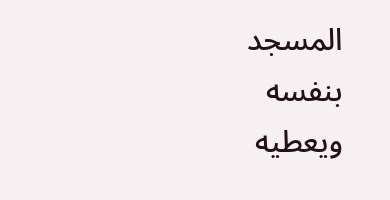المسجد بنفسه ويعطيه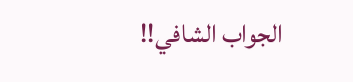الجواب الشافي!!